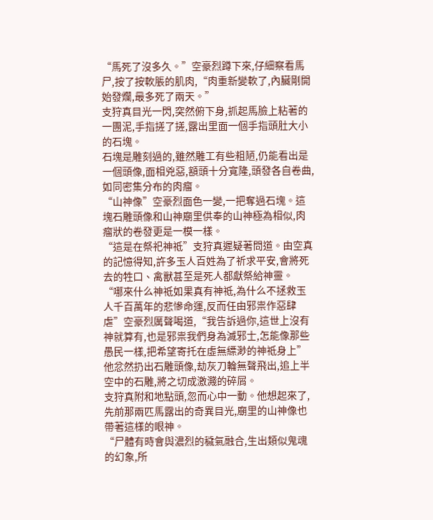“馬死了沒多久。”空豪烈蹲下來,仔細察看馬尸,按了按軟脹的肌肉,“肉重新變軟了,內臟剛開始發爛,最多死了兩天。”
支狩真目光一閃,突然俯下身,抓起馬臉上粘著的一團泥,手指搓了搓,露出里面一個手指頭肚大小的石塊。
石塊是雕刻過的,雖然雕工有些粗陋,仍能看出是一個頭像,面相兇惡,額頭十分寬隆,頭發各自卷曲,如同密集分布的肉瘤。
“山神像”空豪烈面色一變,一把奪過石塊。這塊石雕頭像和山神廟里供奉的山神極為相似,肉瘤狀的卷發更是一模一樣。
“這是在祭祀神祗”支狩真遲疑著問道。由空真的記憶得知,許多玉人百姓為了祈求平安,會將死去的牲口、禽獸甚至是死人都獻祭給神靈。
“哪來什么神祗如果真有神祗,為什么不拯救玉人千百萬年的悲慘命運,反而任由邪祟作惡肆虐”空豪烈厲聲喝道,“我告訴過你,這世上沒有神就算有,也是邪祟我們身為滅邪士,怎能像那些愚民一樣,把希望寄托在虛無縹渺的神祗身上”他忿然扔出石雕頭像,劫灰刀輪無聲飛出,追上半空中的石雕,將之切成激濺的碎屑。
支狩真附和地點頭,忽而心中一動。他想起來了,先前那兩匹馬露出的奇異目光,廟里的山神像也帶著這樣的眼神。
“尸體有時會與濃烈的穢氣融合,生出類似鬼魂的幻象,所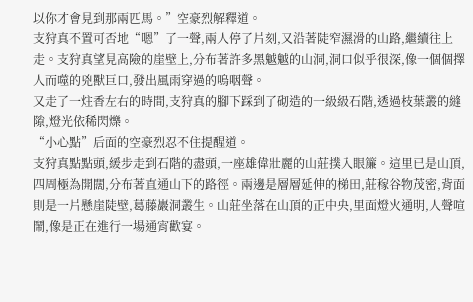以你才會見到那兩匹馬。”空豪烈解釋道。
支狩真不置可否地“嗯”了一聲,兩人停了片刻,又沿著陡窄濕滑的山路,繼續往上走。支狩真望見高險的崖壁上,分布著許多黑魆魆的山洞,洞口似乎很深,像一個個擇人而噬的兇獸巨口,發出風雨穿過的嗚咽聲。
又走了一炷香左右的時間,支狩真的腳下踩到了砌造的一級級石階,透過枝葉叢的縫隙,燈光依稀閃爍。
“小心點”后面的空豪烈忍不住提醒道。
支狩真點點頭,緩步走到石階的盡頭,一座雄偉壯麗的山莊撲入眼簾。這里已是山頂,四周極為開闊,分布著直通山下的路徑。兩邊是層層延伸的梯田,莊稼谷物茂密,背面則是一片懸崖陡壁,葛藤巖洞叢生。山莊坐落在山頂的正中央,里面燈火通明,人聲喧鬧,像是正在進行一場通宵歡宴。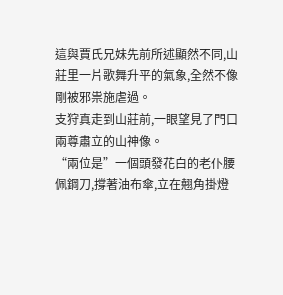這與賈氏兄妹先前所述顯然不同,山莊里一片歌舞升平的氣象,全然不像剛被邪祟施虐過。
支狩真走到山莊前,一眼望見了門口兩尊肅立的山神像。
“兩位是”一個頭發花白的老仆腰佩鋼刀,撐著油布傘,立在翹角掛燈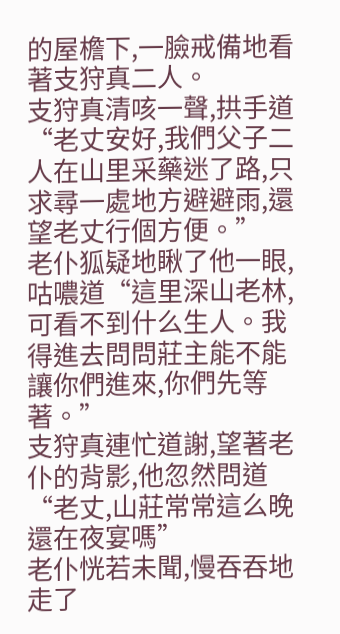的屋檐下,一臉戒備地看著支狩真二人。
支狩真清咳一聲,拱手道“老丈安好,我們父子二人在山里采藥迷了路,只求尋一處地方避避雨,還望老丈行個方便。”
老仆狐疑地瞅了他一眼,咕噥道“這里深山老林,可看不到什么生人。我得進去問問莊主能不能讓你們進來,你們先等著。”
支狩真連忙道謝,望著老仆的背影,他忽然問道“老丈,山莊常常這么晚還在夜宴嗎”
老仆恍若未聞,慢吞吞地走了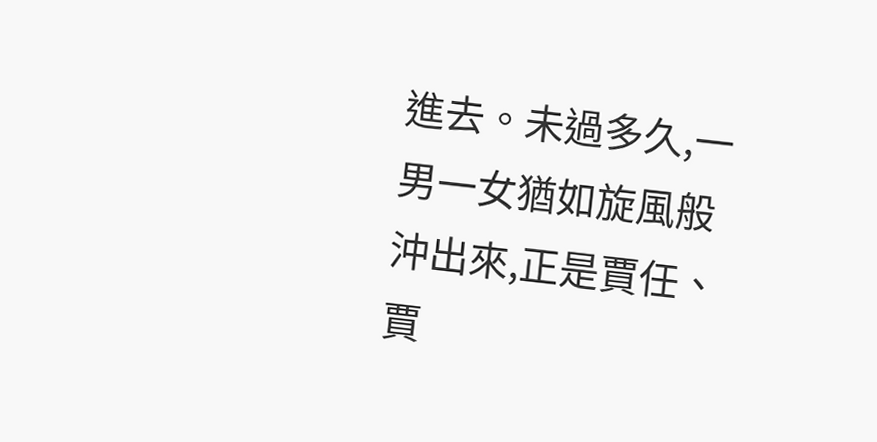進去。未過多久,一男一女猶如旋風般沖出來,正是賈任、賈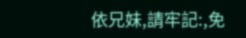依兄妹,請牢記:,免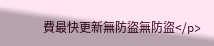費最快更新無防盜無防盜</p>